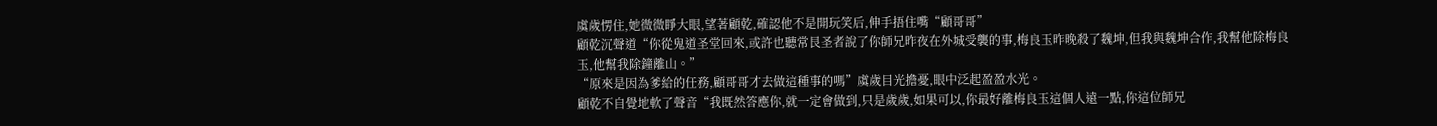虞歲愣住,她微微睜大眼,望著顧乾,確認他不是開玩笑后,伸手捂住嘴“顧哥哥”
顧乾沉聲道“你從鬼道圣堂回來,或許也聽常艮圣者說了你師兄昨夜在外城受襲的事,梅良玉昨晚殺了魏坤,但我與魏坤合作,我幫他除梅良玉,他幫我除鐘離山。”
“原來是因為爹給的任務,顧哥哥才去做這種事的嗎”虞歲目光擔憂,眼中泛起盈盈水光。
顧乾不自覺地軟了聲音“我既然答應你,就一定會做到,只是歲歲,如果可以,你最好離梅良玉這個人遠一點,你這位師兄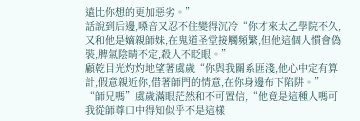遠比你想的更加惡劣。”
話說到后邊,嗓音又忍不住變得沉冷“你才來太乙學院不久,又和他是嫡親師妹,在鬼道圣堂接觸頻繁,但他這個人慣會偽裝,脾氣陰晴不定,殺人不眨眼。”
顧乾目光灼灼地望著虞歲“你與我關系匪淺,他心中定有算計,假意親近你,借著師門的情意,在你身邊布下陷阱。”
“師兄嗎”虞歲滿眼茫然和不可置信,“他竟是這種人嗎可我從師尊口中得知似乎不是這樣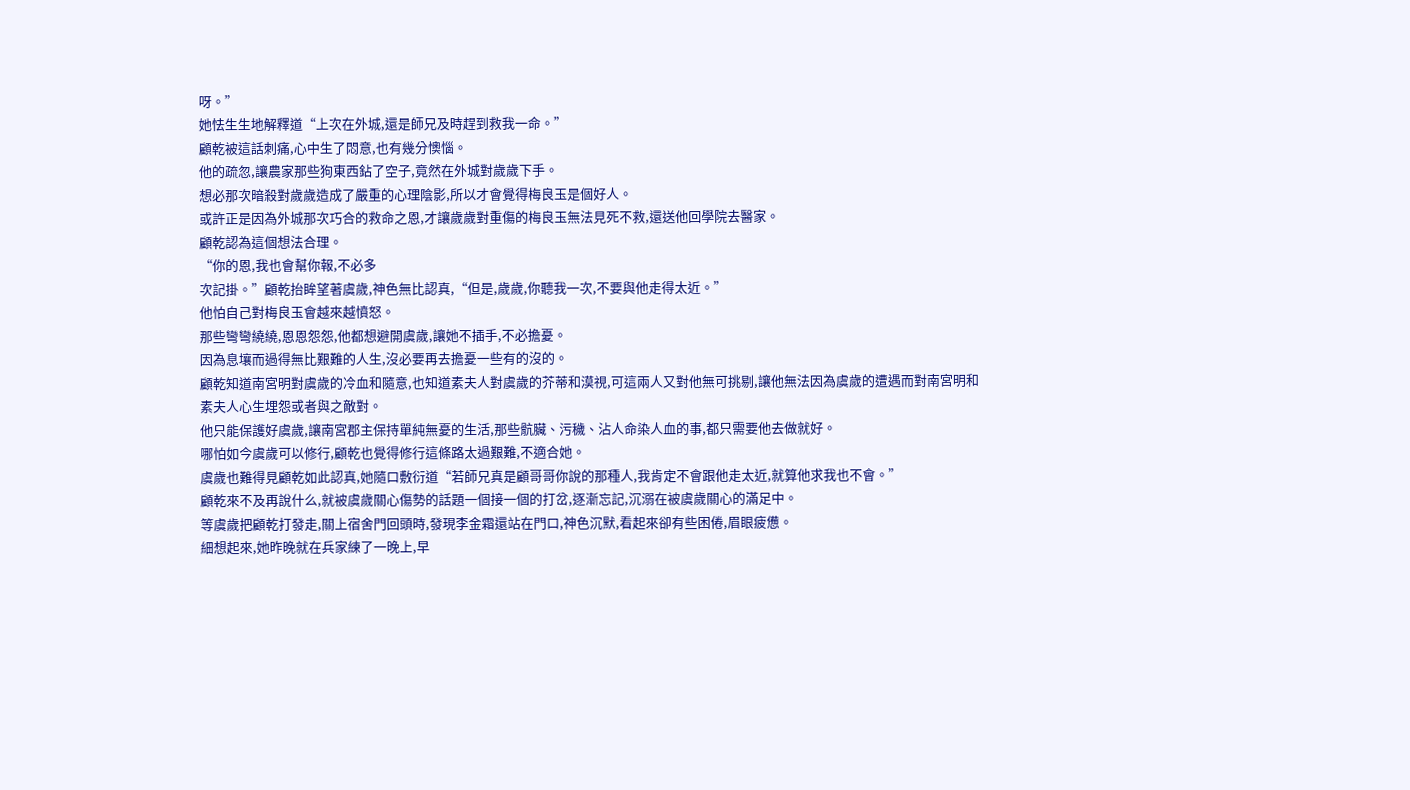呀。”
她怯生生地解釋道“上次在外城,還是師兄及時趕到救我一命。”
顧乾被這話刺痛,心中生了悶意,也有幾分懊惱。
他的疏忽,讓農家那些狗東西鉆了空子,竟然在外城對歲歲下手。
想必那次暗殺對歲歲造成了嚴重的心理陰影,所以才會覺得梅良玉是個好人。
或許正是因為外城那次巧合的救命之恩,才讓歲歲對重傷的梅良玉無法見死不救,還送他回學院去醫家。
顧乾認為這個想法合理。
“你的恩,我也會幫你報,不必多
次記掛。”顧乾抬眸望著虞歲,神色無比認真,“但是,歲歲,你聽我一次,不要與他走得太近。”
他怕自己對梅良玉會越來越憤怒。
那些彎彎繞繞,恩恩怨怨,他都想避開虞歲,讓她不插手,不必擔憂。
因為息壤而過得無比艱難的人生,沒必要再去擔憂一些有的沒的。
顧乾知道南宮明對虞歲的冷血和隨意,也知道素夫人對虞歲的芥蒂和漠視,可這兩人又對他無可挑剔,讓他無法因為虞歲的遭遇而對南宮明和素夫人心生埋怨或者與之敵對。
他只能保護好虞歲,讓南宮郡主保持單純無憂的生活,那些骯臟、污穢、沾人命染人血的事,都只需要他去做就好。
哪怕如今虞歲可以修行,顧乾也覺得修行這條路太過艱難,不適合她。
虞歲也難得見顧乾如此認真,她隨口敷衍道“若師兄真是顧哥哥你說的那種人,我肯定不會跟他走太近,就算他求我也不會。”
顧乾來不及再說什么,就被虞歲關心傷勢的話題一個接一個的打岔,逐漸忘記,沉溺在被虞歲關心的滿足中。
等虞歲把顧乾打發走,關上宿舍門回頭時,發現李金霜還站在門口,神色沉默,看起來卻有些困倦,眉眼疲憊。
細想起來,她昨晚就在兵家練了一晚上,早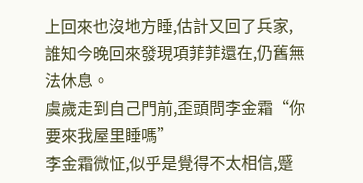上回來也沒地方睡,估計又回了兵家,誰知今晚回來發現項菲菲還在,仍舊無法休息。
虞歲走到自己門前,歪頭問李金霜“你要來我屋里睡嗎”
李金霜微怔,似乎是覺得不太相信,蹙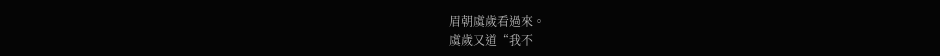眉朝虞歲看過來。
虞歲又道“我不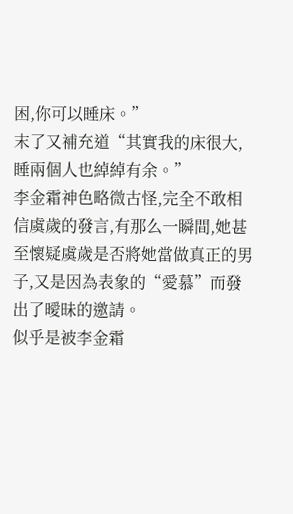困,你可以睡床。”
末了又補充道“其實我的床很大,睡兩個人也綽綽有余。”
李金霜神色略微古怪,完全不敢相信虞歲的發言,有那么一瞬間,她甚至懷疑虞歲是否將她當做真正的男子,又是因為表象的“愛慕”而發出了曖昧的邀請。
似乎是被李金霜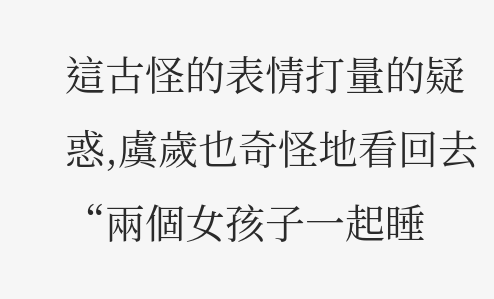這古怪的表情打量的疑惑,虞歲也奇怪地看回去“兩個女孩子一起睡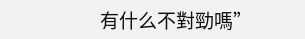有什么不對勁嗎”